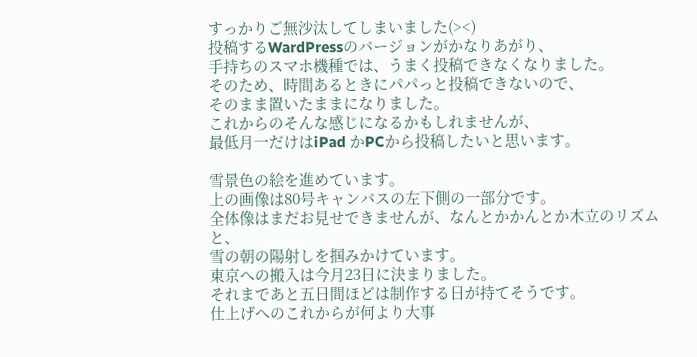すっかりご無沙汰してしまいました(><)
投稿するWardPressのバージョンがかなりあがり、
手持ちのスマホ機種では、うまく投稿できなくなりました。
そのため、時間あるときにパパっと投稿できないので、
そのまま置いたままになりました。
これからのそんな感じになるかもしれませんが、
最低月一だけはiPad かPCから投稿したいと思います。

雪景色の絵を進めています。
上の画像は80号キャンバスの左下側の一部分です。
全体像はまだお見せできませんが、なんとかかんとか木立のリズムと、
雪の朝の陽射しを掴みかけています。
東京への搬入は今月23日に決まりました。
それまであと五日間ほどは制作する日が持てそうです。
仕上げへのこれからが何より大事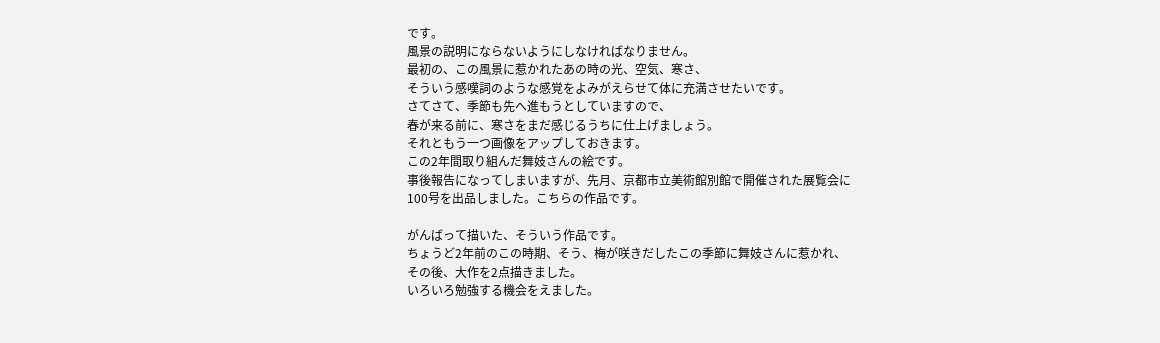です。
風景の説明にならないようにしなければなりません。
最初の、この風景に惹かれたあの時の光、空気、寒さ、
そういう感嘆詞のような感覚をよみがえらせて体に充満させたいです。
さてさて、季節も先へ進もうとしていますので、
春が来る前に、寒さをまだ感じるうちに仕上げましょう。
それともう一つ画像をアップしておきます。
この2年間取り組んだ舞妓さんの絵です。
事後報告になってしまいますが、先月、京都市立美術館別館で開催された展覧会に
100号を出品しました。こちらの作品です。

がんばって描いた、そういう作品です。
ちょうど2年前のこの時期、そう、梅が咲きだしたこの季節に舞妓さんに惹かれ、
その後、大作を2点描きました。
いろいろ勉強する機会をえました。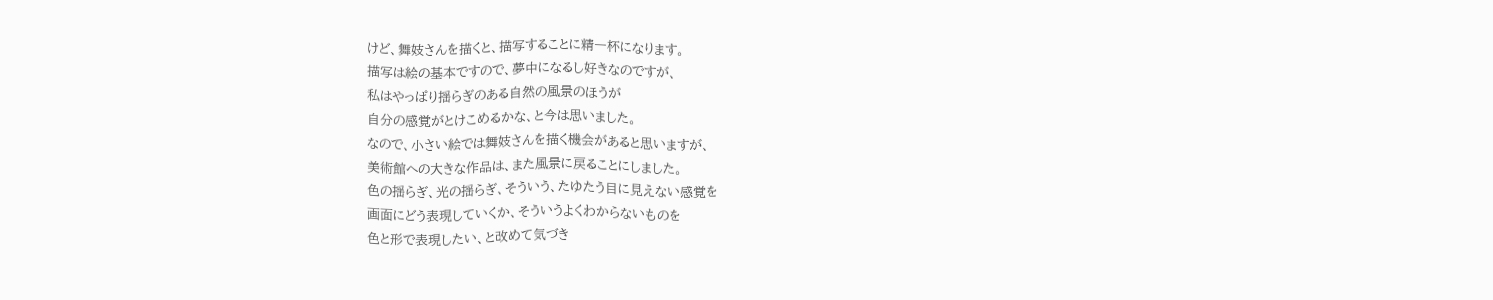けど、舞妓さんを描くと、描写することに精一杯になります。
描写は絵の基本ですので、夢中になるし好きなのですが、
私はやっぱり揺らぎのある自然の風景のほうが
自分の感覚がとけこめるかな、と今は思いました。
なので、小さい絵では舞妓さんを描く機会があると思いますが、
美術館への大きな作品は、また風景に戻ることにしました。
色の揺らぎ、光の揺らぎ、そういう、たゆたう目に見えない感覚を
画面にどう表現していくか、そういうよくわからないものを
色と形で表現したい、と改めて気づき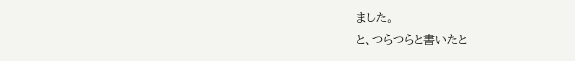ました。
と、つらつらと書いたと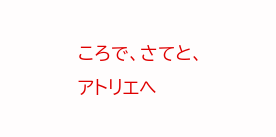ころで、さてと、アトリエへ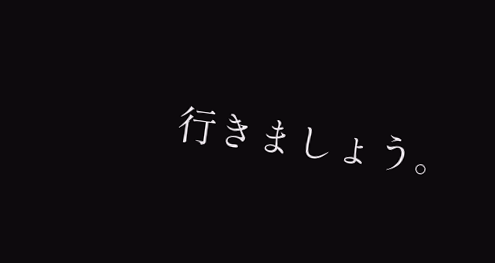行きましょう。